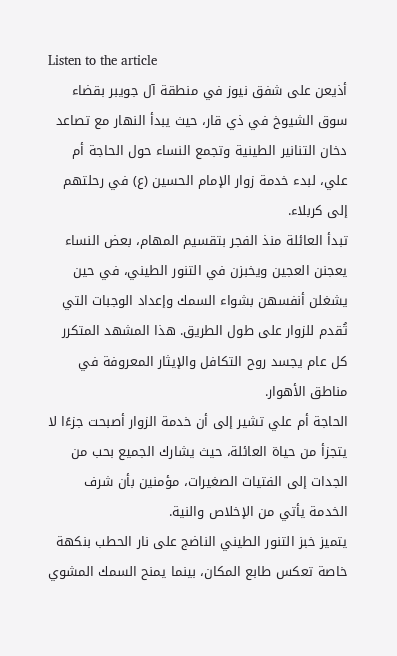Listen to the article
أذيعن على شفق نيوز في منطقة آل جويبر بقضاء سوق الشيوخ في ذي قار، حيث يبدأ النهار مع تصاعد دخان التنانير الطينية وتجمع النساء حول الحاجة أم علي، لبدء خدمة زوار الإمام الحسين (ع) في رحلتهم إلى كربلاء.
تبدأ العائلة منذ الفجر بتقسيم المهام، بعض النساء يعجنن العجين ويخبزن في التنور الطيني، في حين يشغلن أنفسهن بشواء السمك وإعداد الوجبات التي تُقدم للزوار على طول الطريق. هذا المشهد المتكرر كل عام يجسد روح التكافل والإيثار المعروفة في مناطق الأهوار.
الحاجة أم علي تشير إلى أن خدمة الزوار أصبحت جزءًا لا يتجزأ من حياة العائلة، حيث يشارك الجميع بحب من الجدات إلى الفتيات الصغيرات، مؤمنين بأن شرف الخدمة يأتي من الإخلاص والنية.
يتميز خبز التنور الطيني الناضج على نار الحطب بنكهة خاصة تعكس طابع المكان، بينما يمنح السمك المشوي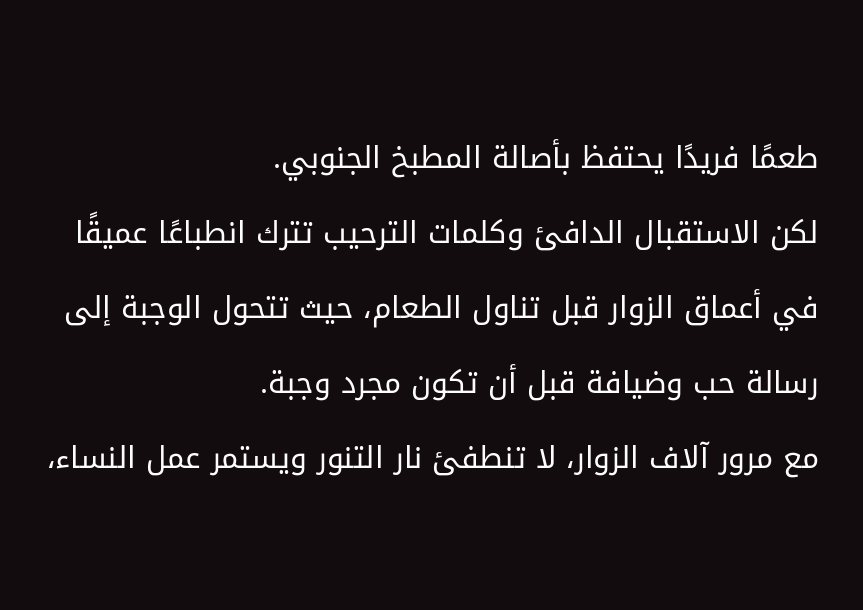طعمًا فريدًا يحتفظ بأصالة المطبخ الجنوبي.
لكن الاستقبال الدافئ وكلمات الترحيب تترك انطباعًا عميقًا في أعماق الزوار قبل تناول الطعام، حيث تتحول الوجبة إلى رسالة حب وضيافة قبل أن تكون مجرد وجبة.
مع مرور آلاف الزوار، لا تنطفئ نار التنور ويستمر عمل النساء،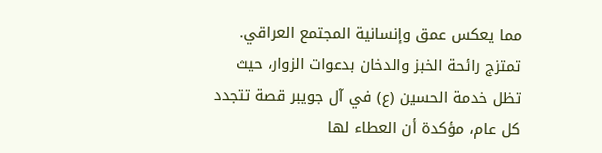مما يعكس عمق وإنسانية المجتمع العراقي. تمتزج رائحة الخبز والدخان بدعوات الزوار، حيث تظل خدمة الحسين (ع) في آل جويبر قصة تتجدد كل عام، مؤكدة أن العطاء لها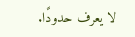لا يعرف حدودًا.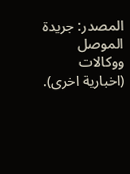المصدر: جريدة الموصل ووكالات (اخبارية اخرى).